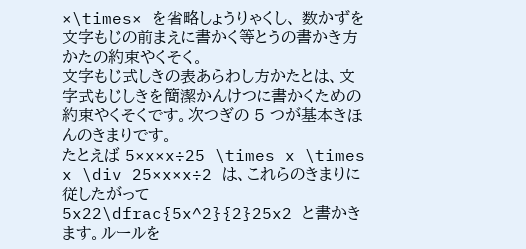×\times× を省略しょうりゃくし、 数かずを文字もじの前まえに書かく等とうの書かき方かたの約束やくそく。
文字もじ式しきの表あらわし方かたとは、文字式もじしきを簡潔かんけつに書かくための約束やくそくです。次つぎの 5 つが基本きほんのきまりです。
たとえば 5×x×x÷25 \times x \times x \div 25×x×x÷2 は、これらのきまりに従したがって 5x22\dfrac{5x^2}{2}25x2 と書かきます。ルールを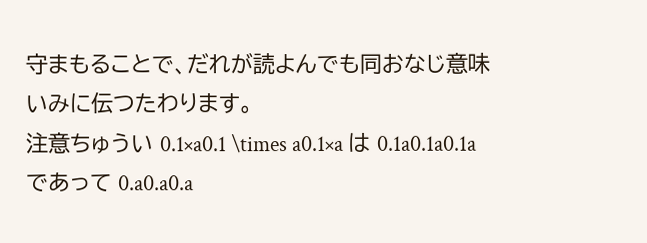守まもることで、だれが読よんでも同おなじ意味いみに伝つたわります。
注意ちゅうい 0.1×a0.1 \times a0.1×a は 0.1a0.1a0.1a であって 0.a0.a0.a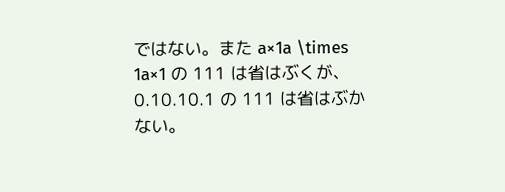ではない。また a×1a \times 1a×1 の 111 は省はぶくが、0.10.10.1 の 111 は省はぶかない。